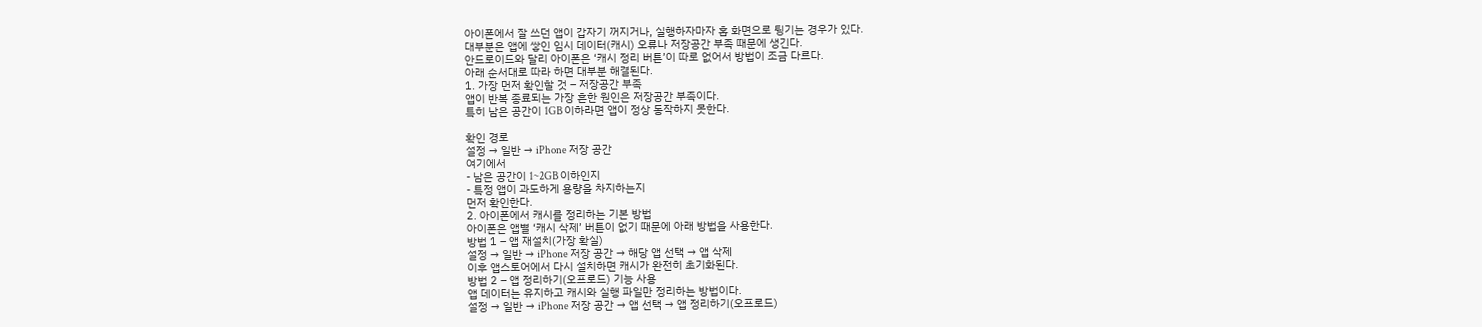아이폰에서 잘 쓰던 앱이 갑자기 꺼지거나, 실행하자마자 홈 화면으로 튕기는 경우가 있다.
대부분은 앱에 쌓인 임시 데이터(캐시) 오류나 저장공간 부족 때문에 생긴다.
안드로이드와 달리 아이폰은 ‘캐시 정리 버튼’이 따로 없어서 방법이 조금 다르다.
아래 순서대로 따라 하면 대부분 해결된다.
1. 가장 먼저 확인할 것 – 저장공간 부족
앱이 반복 종료되는 가장 흔한 원인은 저장공간 부족이다.
특히 남은 공간이 1GB 이하라면 앱이 정상 동작하지 못한다.

확인 경로
설정 → 일반 → iPhone 저장 공간
여기에서
- 남은 공간이 1~2GB 이하인지
- 특정 앱이 과도하게 용량을 차지하는지
먼저 확인한다.
2. 아이폰에서 캐시를 정리하는 기본 방법
아이폰은 앱별 ‘캐시 삭제’ 버튼이 없기 때문에 아래 방법을 사용한다.
방법 1 – 앱 재설치(가장 확실)
설정 → 일반 → iPhone 저장 공간 → 해당 앱 선택 → 앱 삭제
이후 앱스토어에서 다시 설치하면 캐시가 완전히 초기화된다.
방법 2 – 앱 정리하기(오프로드) 기능 사용
앱 데이터는 유지하고 캐시와 실행 파일만 정리하는 방법이다.
설정 → 일반 → iPhone 저장 공간 → 앱 선택 → 앱 정리하기(오프로드)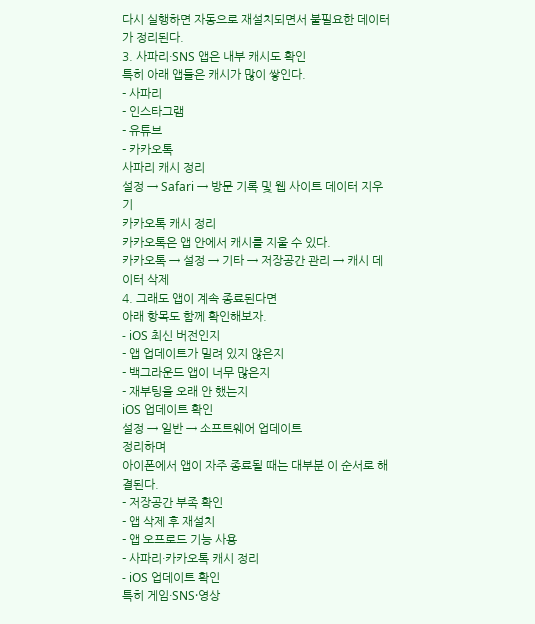다시 실행하면 자동으로 재설치되면서 불필요한 데이터가 정리된다.
3. 사파리·SNS 앱은 내부 캐시도 확인
특히 아래 앱들은 캐시가 많이 쌓인다.
- 사파리
- 인스타그램
- 유튜브
- 카카오톡
사파리 캐시 정리
설정 → Safari → 방문 기록 및 웹 사이트 데이터 지우기
카카오톡 캐시 정리
카카오톡은 앱 안에서 캐시를 지울 수 있다.
카카오톡 → 설정 → 기타 → 저장공간 관리 → 캐시 데이터 삭제
4. 그래도 앱이 계속 종료된다면
아래 항목도 함께 확인해보자.
- iOS 최신 버전인지
- 앱 업데이트가 밀려 있지 않은지
- 백그라운드 앱이 너무 많은지
- 재부팅을 오래 안 했는지
iOS 업데이트 확인
설정 → 일반 → 소프트웨어 업데이트
정리하며
아이폰에서 앱이 자주 종료될 때는 대부분 이 순서로 해결된다.
- 저장공간 부족 확인
- 앱 삭제 후 재설치
- 앱 오프로드 기능 사용
- 사파리·카카오톡 캐시 정리
- iOS 업데이트 확인
특히 게임·SNS·영상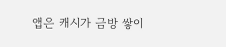앱은 캐시가 금방 쌓이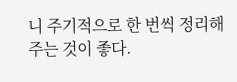니 주기적으로 한 번씩 정리해 주는 것이 좋다.